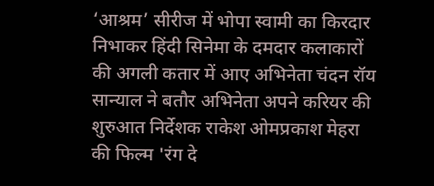‘आश्रम’ सीरीज में भोपा स्वामी का किरदार निभाकर हिंदी सिनेमा के दमदार कलाकारों की अगली कतार में आए अभिनेता चंदन रॉय सान्याल ने बतौर अभिनेता अपने करियर की शुरुआत निर्देशक राकेश ओमप्रकाश मेहरा की फिल्म 'रंग दे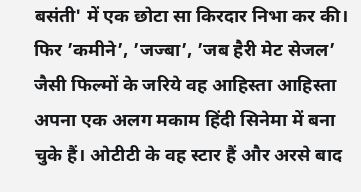बसंती' में एक छोटा सा किरदार निभा कर की। फिर ’कमीने’, ’जज्बा’, ’जब हैरी मेट सेजल’ जैसी फिल्मों के जरिये वह आहिस्ता आहिस्ता अपना एक अलग मकाम हिंदी सिनेमा में बना चुके हैं। ओटीटी के वह स्टार हैं और अरसे बाद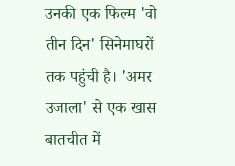उनकी एक फिल्म 'वो तीन दिन' सिनेमाघरों तक पहुंची है। 'अमर उजाला' से एक खास बातचीत में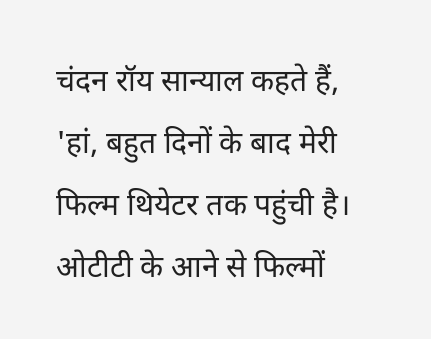चंदन रॉय सान्याल कहते हैं, 'हां, बहुत दिनों के बाद मेरी फिल्म थियेटर तक पहुंची है। ओटीटी के आने से फिल्मों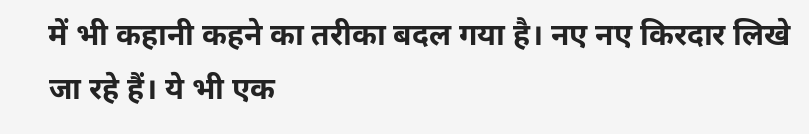में भी कहानी कहने का तरीका बदल गया है। नए नए किरदार लिखे जा रहे हैं। ये भी एक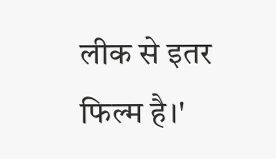लीक से इतर फिल्म है।'